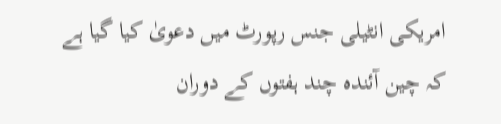امریکی انٹیلی جنس رپورٹ میں دعویٰ کیا گیا ہے کہ چین آئندہ چند ہفتوں کے دوران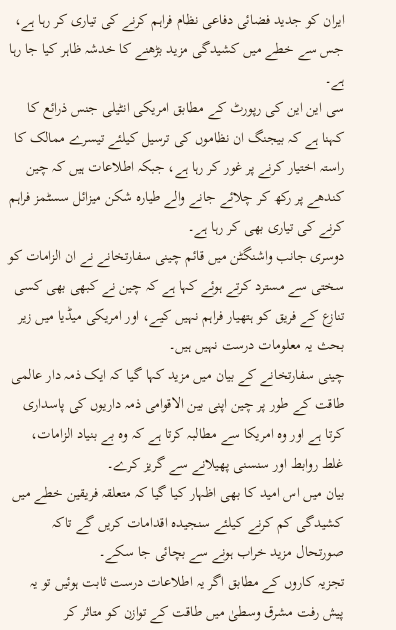ایران کو جدید فضائی دفاعی نظام فراہم کرنے کی تیاری کر رہا ہے، جس سے خطے میں کشیدگی مزید بڑھنے کا خدشہ ظاہر کیا جا رہا ہے۔
سی این این کی رپورٹ کے مطابق امریکی انٹیلی جنس ذرائع کا کہنا ہے کہ بیجنگ ان نظاموں کی ترسیل کیلئے تیسرے ممالک کا راستہ اختیار کرنے پر غور کر رہا ہے، جبکہ اطلاعات ہیں کہ چین کندھے پر رکھ کر چلائے جانے والے طیارہ شکن میزائل سسٹمز فراہم کرنے کی تیاری بھی کر رہا ہے۔
دوسری جانب واشنگٹن میں قائم چینی سفارتخانے نے ان الزامات کو سختی سے مسترد کرتے ہوئے کہا ہے کہ چین نے کبھی بھی کسی تنازع کے فریق کو ہتھیار فراہم نہیں کیے، اور امریکی میڈیا میں زیر بحث یہ معلومات درست نہیں ہیں۔
چینی سفارتخانے کے بیان میں مزید کہا گیا کہ ایک ذمہ دار عالمی طاقت کے طور پر چین اپنی بین الاقوامی ذمہ داریوں کی پاسداری کرتا ہے اور وہ امریکا سے مطالبہ کرتا ہے کہ وہ بے بنیاد الزامات، غلط روابط اور سنسنی پھیلانے سے گریز کرے۔
بیان میں اس امید کا بھی اظہار کیا گیا کہ متعلقہ فریقین خطے میں کشیدگی کم کرنے کیلئے سنجیدہ اقدامات کریں گے تاکہ صورتحال مزید خراب ہونے سے بچائی جا سکے۔
تجزیہ کاروں کے مطابق اگر یہ اطلاعات درست ثابت ہوئیں تو یہ پیش رفت مشرق وسطیٰ میں طاقت کے توازن کو متاثر کر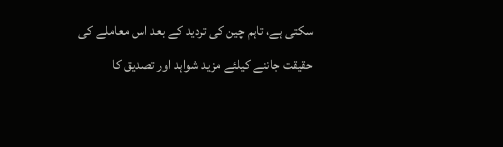سکتی ہے، تاہم چین کی تردید کے بعد اس معاملے کی حقیقت جاننے کیلئے مزید شواہد اور تصدیق کا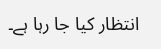انتظار کیا جا رہا ہے۔